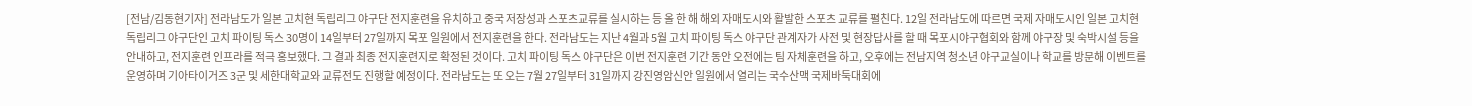[전남/김동현기자] 전라남도가 일본 고치현 독립리그 야구단 전지훈련을 유치하고 중국 저장성과 스포츠교류를 실시하는 등 올 한 해 해외 자매도시와 활발한 스포츠 교류를 펼친다. 12일 전라남도에 따르면 국제 자매도시인 일본 고치현 독립리그 야구단인 고치 파이팅 독스 30명이 14일부터 27일까지 목포 일원에서 전지훈련을 한다. 전라남도는 지난 4월과 5월 고치 파이팅 독스 야구단 관계자가 사전 및 현장답사를 할 때 목포시야구협회와 함께 야구장 및 숙박시설 등을 안내하고, 전지훈련 인프라를 적극 홍보했다. 그 결과 최종 전지훈련지로 확정된 것이다. 고치 파이팅 독스 야구단은 이번 전지훈련 기간 동안 오전에는 팀 자체훈련을 하고, 오후에는 전남지역 청소년 야구교실이나 학교를 방문해 이벤트를 운영하며 기아타이거즈 3군 및 세한대학교와 교류전도 진행할 예정이다. 전라남도는 또 오는 7월 27일부터 31일까지 강진영암신안 일원에서 열리는 국수산맥 국제바둑대회에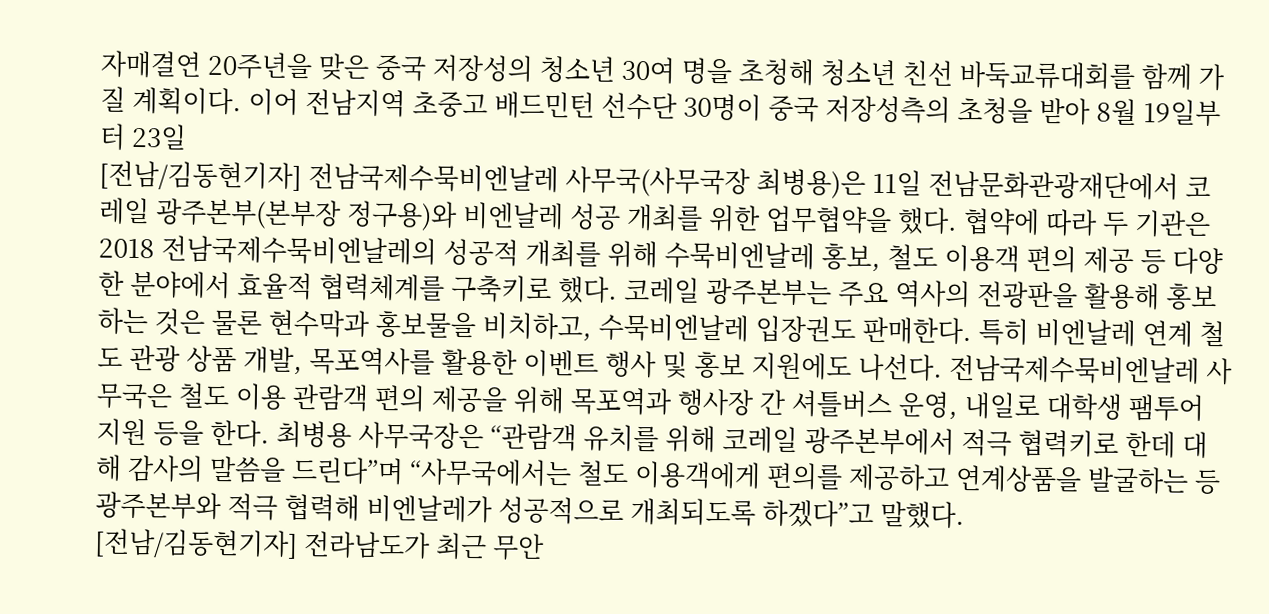자매결연 20주년을 맞은 중국 저장성의 청소년 30여 명을 초청해 청소년 친선 바둑교류대회를 함께 가질 계획이다. 이어 전남지역 초중고 배드민턴 선수단 30명이 중국 저장성측의 초청을 받아 8월 19일부터 23일
[전남/김동현기자] 전남국제수묵비엔날레 사무국(사무국장 최병용)은 11일 전남문화관광재단에서 코레일 광주본부(본부장 정구용)와 비엔날레 성공 개최를 위한 업무협약을 했다. 협약에 따라 두 기관은 2018 전남국제수묵비엔날레의 성공적 개최를 위해 수묵비엔날레 홍보, 철도 이용객 편의 제공 등 다양한 분야에서 효율적 협력체계를 구축키로 했다. 코레일 광주본부는 주요 역사의 전광판을 활용해 홍보하는 것은 물론 현수막과 홍보물을 비치하고, 수묵비엔날레 입장권도 판매한다. 특히 비엔날레 연계 철도 관광 상품 개발, 목포역사를 활용한 이벤트 행사 및 홍보 지원에도 나선다. 전남국제수묵비엔날레 사무국은 철도 이용 관람객 편의 제공을 위해 목포역과 행사장 간 셔틀버스 운영, 내일로 대학생 팸투어 지원 등을 한다. 최병용 사무국장은 “관람객 유치를 위해 코레일 광주본부에서 적극 협력키로 한데 대해 감사의 말씀을 드린다”며 “사무국에서는 철도 이용객에게 편의를 제공하고 연계상품을 발굴하는 등 광주본부와 적극 협력해 비엔날레가 성공적으로 개최되도록 하겠다”고 말했다.
[전남/김동현기자] 전라남도가 최근 무안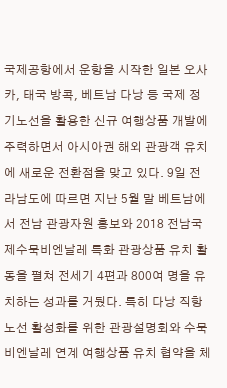국제공항에서 운항을 시작한 일본 오사카, 태국 방콕, 베트남 다낭 등 국제 정기노선을 활용한 신규 여행상품 개발에 주력하면서 아시아권 해외 관광객 유치에 새로운 전환점을 맞고 있다. 9일 전라남도에 따르면 지난 5월 말 베트남에서 전남 관광자원 홍보와 2018 전남국제수묵비엔날레 특화 관광상품 유치 활동을 펼쳐 전세기 4편과 800여 명을 유치하는 성과를 거뒀다. 특히 다낭 직항노선 활성화를 위한 관광설명회와 수묵비엔날레 연계 여행상품 유치 협약을 체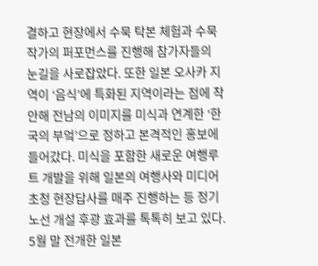결하고 현장에서 수묵 탁본 체험과 수묵작가의 퍼포먼스를 진행해 참가자들의 눈길을 사로잡았다. 또한 일본 오사카 지역이 ‘음식’에 특화된 지역이라는 점에 착안해 전남의 이미지를 미식과 연계한 ‘한국의 부엌’으로 정하고 본격적인 홍보에 들어갔다. 미식을 포함한 새로운 여행루트 개발을 위해 일본의 여행사와 미디어 초청 현장답사를 매주 진행하는 등 정기노선 개설 후광 효과를 톡톡히 보고 있다. 5월 말 전개한 일본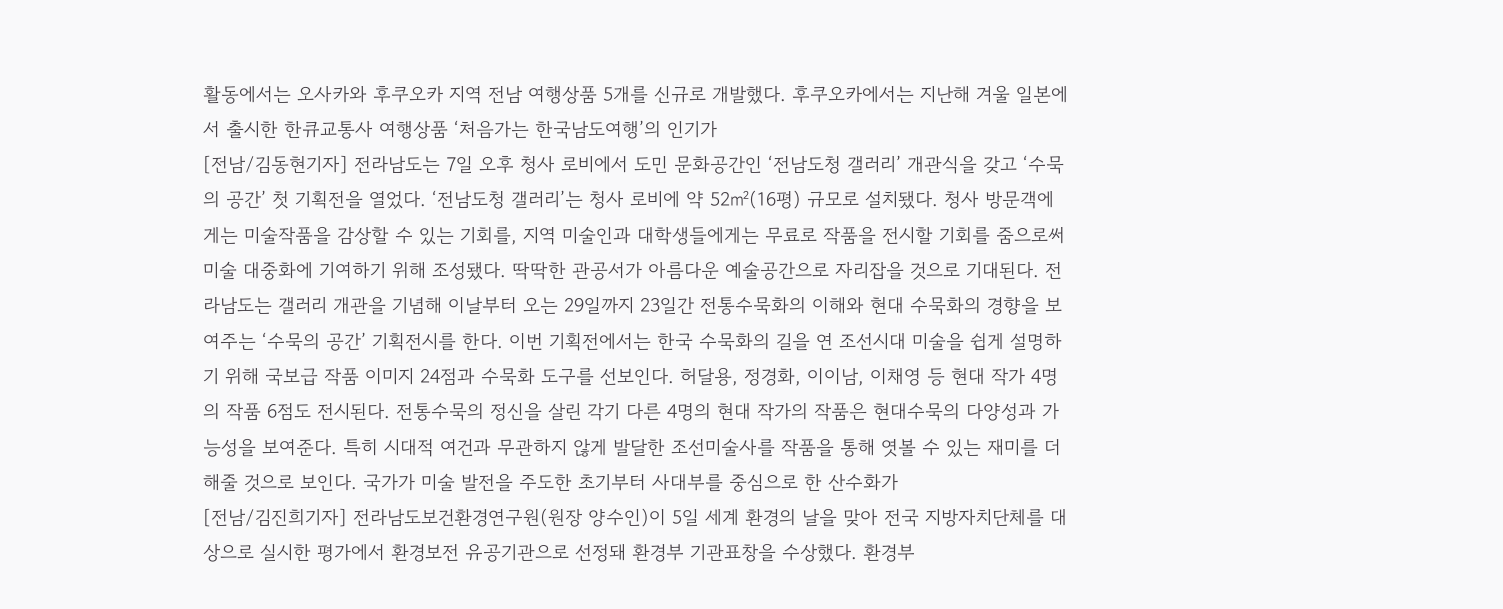활동에서는 오사카와 후쿠오카 지역 전남 여행상품 5개를 신규로 개발했다. 후쿠오카에서는 지난해 겨울 일본에서 출시한 한큐교통사 여행상품 ‘처음가는 한국남도여행’의 인기가
[전남/김동현기자] 전라남도는 7일 오후 청사 로비에서 도민 문화공간인 ‘전남도청 갤러리’ 개관식을 갖고 ‘수묵의 공간’ 첫 기획전을 열었다. ‘전남도청 갤러리’는 청사 로비에 약 52㎡(16평) 규모로 설치됐다. 청사 방문객에게는 미술작품을 감상할 수 있는 기회를, 지역 미술인과 대학생들에게는 무료로 작품을 전시할 기회를 줌으로써 미술 대중화에 기여하기 위해 조성됐다. 딱딱한 관공서가 아름다운 예술공간으로 자리잡을 것으로 기대된다. 전라남도는 갤러리 개관을 기념해 이날부터 오는 29일까지 23일간 전통수묵화의 이해와 현대 수묵화의 경향을 보여주는 ‘수묵의 공간’ 기획전시를 한다. 이번 기획전에서는 한국 수묵화의 길을 연 조선시대 미술을 쉽게 설명하기 위해 국보급 작품 이미지 24점과 수묵화 도구를 선보인다. 허달용, 정경화, 이이남, 이채영 등 현대 작가 4명의 작품 6점도 전시된다. 전통수묵의 정신을 살린 각기 다른 4명의 현대 작가의 작품은 현대수묵의 다양성과 가능성을 보여준다. 특히 시대적 여건과 무관하지 않게 발달한 조선미술사를 작품을 통해 엿볼 수 있는 재미를 더해줄 것으로 보인다. 국가가 미술 발전을 주도한 초기부터 사대부를 중심으로 한 산수화가
[전남/김진희기자] 전라남도보건환경연구원(원장 양수인)이 5일 세계 환경의 날을 맞아 전국 지방자치단체를 대상으로 실시한 평가에서 환경보전 유공기관으로 선정돼 환경부 기관표창을 수상했다. 환경부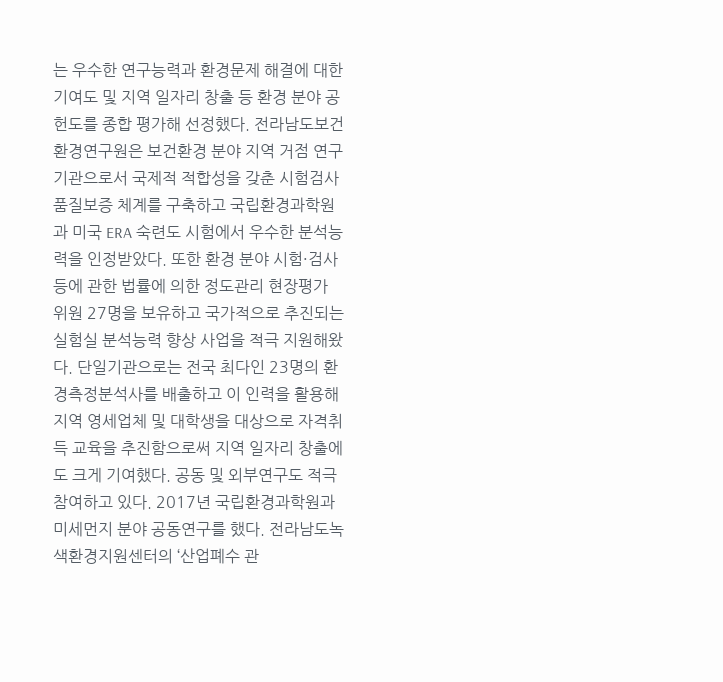는 우수한 연구능력과 환경문제 해결에 대한 기여도 및 지역 일자리 창출 등 환경 분야 공헌도를 종합 평가해 선정했다. 전라남도보건환경연구원은 보건환경 분야 지역 거점 연구기관으로서 국제적 적합성을 갖춘 시험검사 품질보증 체계를 구축하고 국립환경과학원과 미국 ERA 숙련도 시험에서 우수한 분석능력을 인정받았다. 또한 환경 분야 시험·검사 등에 관한 법률에 의한 정도관리 현장평가 위원 27명을 보유하고 국가적으로 추진되는 실험실 분석능력 향상 사업을 적극 지원해왔다. 단일기관으로는 전국 최다인 23명의 환경측정분석사를 배출하고 이 인력을 활용해 지역 영세업체 및 대학생을 대상으로 자격취득 교육을 추진함으로써 지역 일자리 창출에도 크게 기여했다. 공동 및 외부연구도 적극 참여하고 있다. 2017년 국립환경과학원과 미세먼지 분야 공동연구를 했다. 전라남도녹색환경지원센터의 ‘산업폐수 관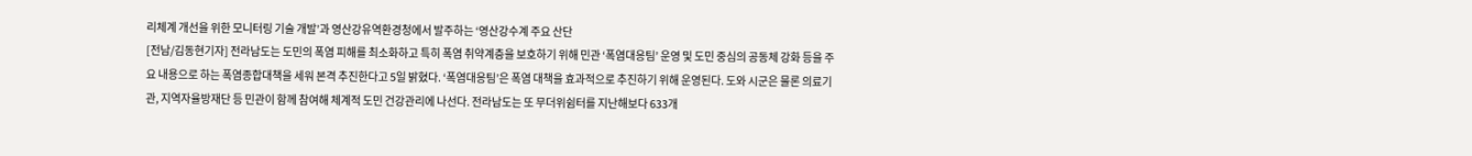리체계 개선을 위한 모니터링 기술 개발’과 영산강유역환경청에서 발주하는 ‘영산강수계 주요 산단
[전남/김동현기자] 전라남도는 도민의 폭염 피해를 최소화하고 특히 폭염 취약계층을 보호하기 위해 민관 ‘폭염대응팀’ 운영 및 도민 중심의 공동체 강화 등을 주요 내용으로 하는 폭염종합대책을 세워 본격 추진한다고 5일 밝혔다. ‘폭염대응팀’은 폭염 대책을 효과적으로 추진하기 위해 운영된다. 도와 시군은 물론 의료기관, 지역자율방재단 등 민관이 함께 참여해 체계적 도민 건강관리에 나선다. 전라남도는 또 무더위쉼터를 지난해보다 633개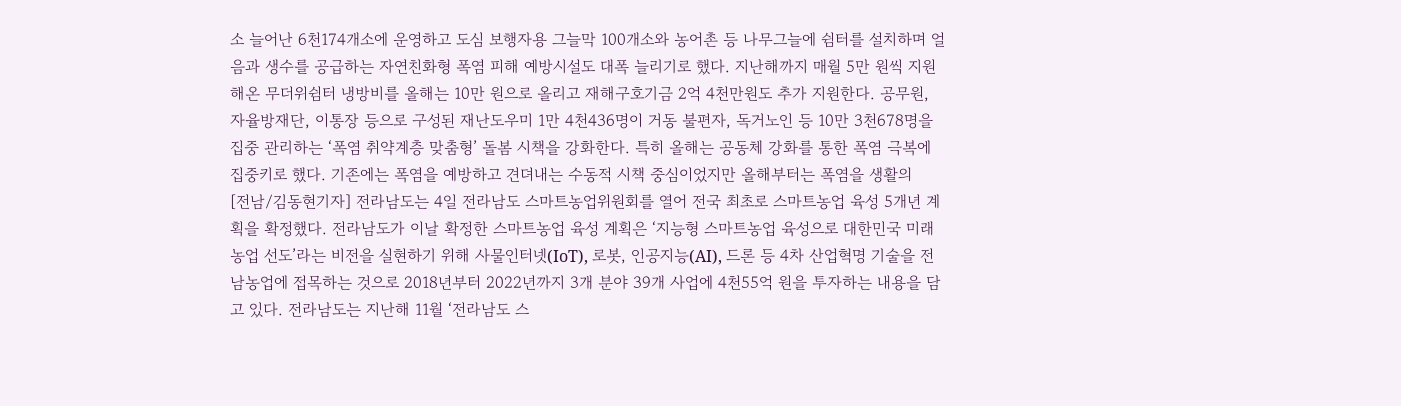소 늘어난 6천174개소에 운영하고 도심 보행자용 그늘막 100개소와 농어촌 등 나무그늘에 쉼터를 설치하며 얼음과 생수를 공급하는 자연친화형 폭염 피해 예방시설도 대폭 늘리기로 했다. 지난해까지 매월 5만 원씩 지원해온 무더위쉼터 냉방비를 올해는 10만 원으로 올리고 재해구호기금 2억 4천만원도 추가 지원한다. 공무원, 자율방재단, 이통장 등으로 구성된 재난도우미 1만 4천436명이 거동 불편자, 독거노인 등 10만 3천678명을 집중 관리하는 ‘폭염 취약계층 맞춤형’ 돌봄 시책을 강화한다. 특히 올해는 공동체 강화를 통한 폭염 극복에 집중키로 했다. 기존에는 폭염을 예방하고 견뎌내는 수동적 시책 중심이었지만 올해부터는 폭염을 생활의
[전남/김동현기자] 전라남도는 4일 전라남도 스마트농업위원회를 열어 전국 최초로 스마트농업 육성 5개년 계획을 확정했다. 전라남도가 이날 확정한 스마트농업 육성 계획은 ‘지능형 스마트농업 육성으로 대한민국 미래농업 선도’라는 비전을 실현하기 위해 사물인터넷(IoT), 로봇, 인공지능(AI), 드론 등 4차 산업혁명 기술을 전남농업에 접목하는 것으로 2018년부터 2022년까지 3개 분야 39개 사업에 4천55억 원을 투자하는 내용을 담고 있다. 전라남도는 지난해 11월 ‘전라남도 스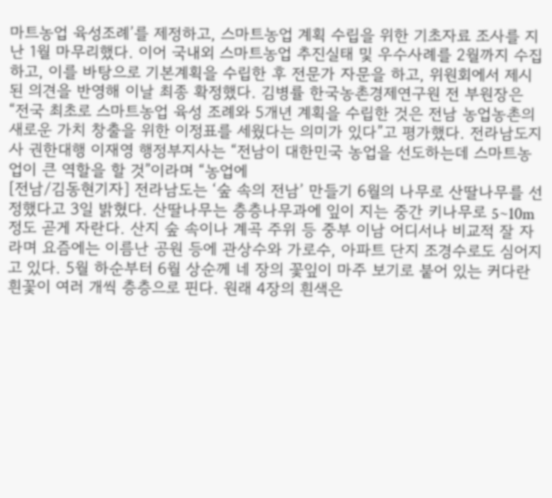마트농업 육성조례’를 제정하고, 스마트농업 계획 수립을 위한 기초자료 조사를 지난 1월 마무리했다. 이어 국내외 스마트농업 추진실태 및 우수사례를 2월까지 수집하고, 이를 바탕으로 기본계획을 수립한 후 전문가 자문을 하고, 위원회에서 제시된 의견을 반영해 이날 최종 확정했다. 김병률 한국농촌경제연구원 전 부원장은 “전국 최초로 스마트농업 육성 조례와 5개년 계획을 수립한 것은 전남 농업농촌의 새로운 가치 창출을 위한 이정표를 세웠다는 의미가 있다”고 평가했다. 전라남도지사 권한대행 이재영 행정부지사는 “전남이 대한민국 농업을 선도하는데 스마트농업이 큰 역할을 할 것”이라며 “농업에
[전남/김동현기자] 전라남도는 ‘숲 속의 전남’ 만들기 6월의 나무로 산딸나무를 선정했다고 3일 밝혔다. 산딸나무는 층층나무과에 잎이 지는 중간 키나무로 5~10m정도 곧게 자란다. 산지 숲 속이나 계곡 주위 등 중부 이남 어디서나 비교적 잘 자라며 요즘에는 이름난 공원 등에 관상수와 가로수, 아파트 단지 조경수로도 심어지고 있다. 5월 하순부터 6월 상순께 네 장의 꽃잎이 마주 보기로 붙어 있는 커다란 흰꽃이 여러 개씩 층층으로 핀다. 원래 4장의 흰색은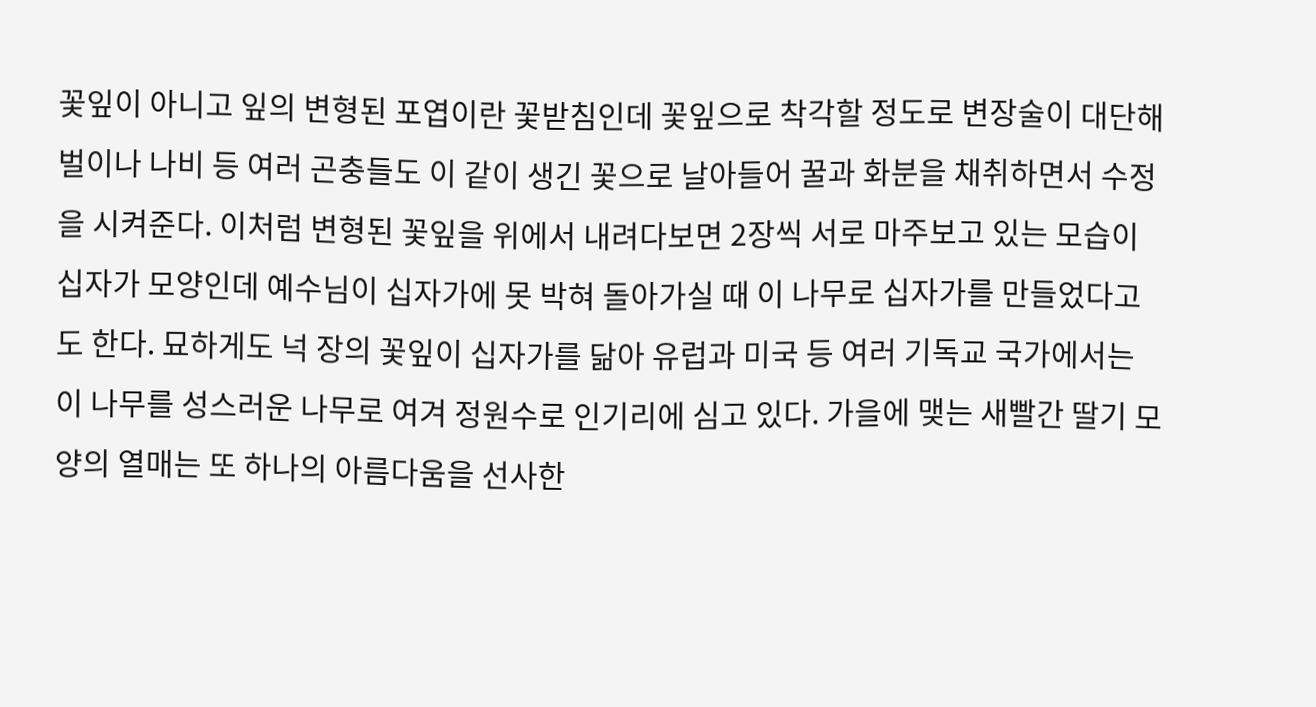꽃잎이 아니고 잎의 변형된 포엽이란 꽃받침인데 꽃잎으로 착각할 정도로 변장술이 대단해 벌이나 나비 등 여러 곤충들도 이 같이 생긴 꽃으로 날아들어 꿀과 화분을 채취하면서 수정을 시켜준다. 이처럼 변형된 꽃잎을 위에서 내려다보면 2장씩 서로 마주보고 있는 모습이 십자가 모양인데 예수님이 십자가에 못 박혀 돌아가실 때 이 나무로 십자가를 만들었다고도 한다. 묘하게도 넉 장의 꽃잎이 십자가를 닮아 유럽과 미국 등 여러 기독교 국가에서는 이 나무를 성스러운 나무로 여겨 정원수로 인기리에 심고 있다. 가을에 맺는 새빨간 딸기 모양의 열매는 또 하나의 아름다움을 선사한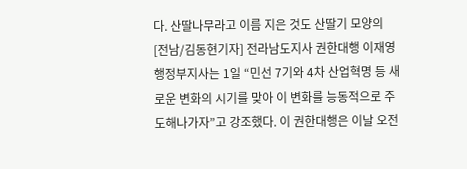다. 산딸나무라고 이름 지은 것도 산딸기 모양의
[전남/김동현기자] 전라남도지사 권한대행 이재영 행정부지사는 1일 “민선 7기와 4차 산업혁명 등 새로운 변화의 시기를 맞아 이 변화를 능동적으로 주도해나가자”고 강조했다. 이 권한대행은 이날 오전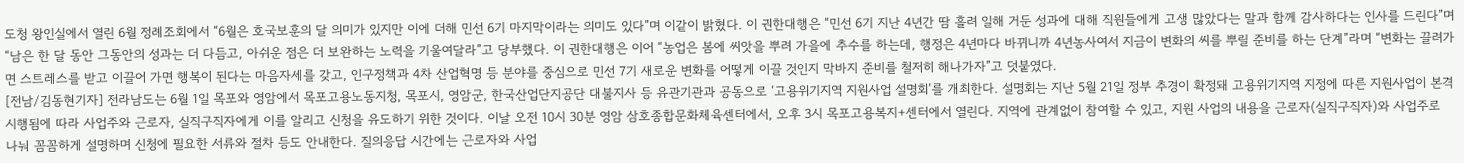도청 왕인실에서 열린 6월 정례조회에서 “6월은 호국보훈의 달 의미가 있지만 이에 더해 민선 6기 마지막이라는 의미도 있다”며 이같이 밝혔다. 이 권한대행은 “민선 6기 지난 4년간 땀 흘려 일해 거둔 성과에 대해 직원들에게 고생 많았다는 말과 함께 감사하다는 인사를 드린다”며 “남은 한 달 동안 그동안의 성과는 더 다듬고, 아쉬운 점은 더 보완하는 노력을 기울여달라”고 당부했다. 이 권한대행은 이어 “농업은 봄에 씨앗을 뿌려 가을에 추수를 하는데, 행정은 4년마다 바뀌니까 4년농사여서 지금이 변화의 씨를 뿌릴 준비를 하는 단계”라며 “변화는 끌려가면 스트레스를 받고 이끌어 가면 행복이 된다는 마음자세를 갖고, 인구정책과 4차 산업혁명 등 분야를 중심으로 민선 7기 새로운 변화를 어떻게 이끌 것인지 막바지 준비를 철저히 해나가자”고 덧붙였다.
[전남/김동현기자] 전라남도는 6월 1일 목포와 영암에서 목포고용노동지청, 목포시, 영암군, 한국산업단지공단 대불지사 등 유관기관과 공동으로 ‘고용위기지역 지원사업 설명회’를 개최한다. 설명회는 지난 5월 21일 정부 추경이 확정돼 고용위기지역 지정에 따른 지원사업이 본격 시행됨에 따라 사업주와 근로자, 실직구직자에게 이를 알리고 신청을 유도하기 위한 것이다. 이날 오전 10시 30분 영암 삼호종합문화체육센터에서, 오후 3시 목포고용복지+센터에서 열린다. 지역에 관계없이 참여할 수 있고, 지원 사업의 내용을 근로자(실직구직자)와 사업주로 나눠 꼼꼼하게 설명하며 신청에 필요한 서류와 절차 등도 안내한다. 질의응답 시간에는 근로자와 사업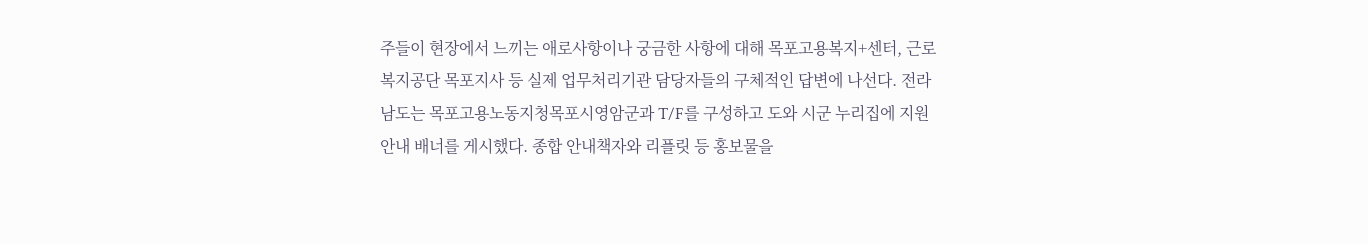주들이 현장에서 느끼는 애로사항이나 궁금한 사항에 대해 목포고용복지+센터, 근로복지공단 목포지사 등 실제 업무처리기관 담당자들의 구체적인 답변에 나선다. 전라남도는 목포고용노동지청목포시영암군과 T/F를 구성하고 도와 시군 누리집에 지원 안내 배너를 게시했다. 종합 안내책자와 리플릿 등 홍보물을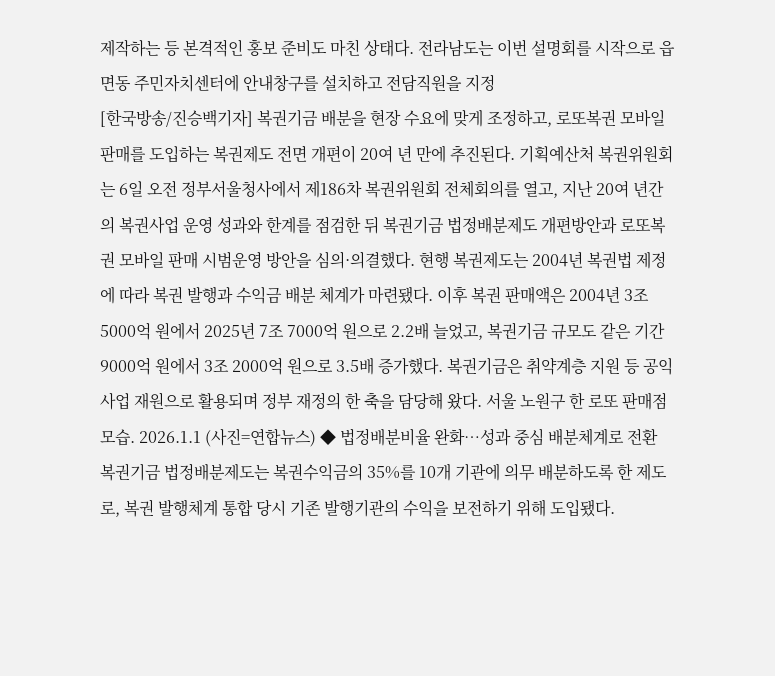제작하는 등 본격적인 홍보 준비도 마친 상태다. 전라남도는 이번 설명회를 시작으로 읍면동 주민자치센터에 안내창구를 설치하고 전담직원을 지정
[한국방송/진승백기자] 복권기금 배분을 현장 수요에 맞게 조정하고, 로또복권 모바일 판매를 도입하는 복권제도 전면 개편이 20여 년 만에 추진된다. 기획예산처 복권위원회는 6일 오전 정부서울청사에서 제186차 복권위원회 전체회의를 열고, 지난 20여 년간의 복권사업 운영 성과와 한계를 점검한 뒤 복권기금 법정배분제도 개편방안과 로또복권 모바일 판매 시범운영 방안을 심의·의결했다. 현행 복권제도는 2004년 복권법 제정에 따라 복권 발행과 수익금 배분 체계가 마련됐다. 이후 복권 판매액은 2004년 3조 5000억 원에서 2025년 7조 7000억 원으로 2.2배 늘었고, 복권기금 규모도 같은 기간 9000억 원에서 3조 2000억 원으로 3.5배 증가했다. 복권기금은 취약계층 지원 등 공익사업 재원으로 활용되며 정부 재정의 한 축을 담당해 왔다. 서울 노원구 한 로또 판매점 모습. 2026.1.1 (사진=연합뉴스) ◆ 법정배분비율 완화…성과 중심 배분체계로 전환 복권기금 법정배분제도는 복권수익금의 35%를 10개 기관에 의무 배분하도록 한 제도로, 복권 발행체계 통합 당시 기존 발행기관의 수익을 보전하기 위해 도입됐다.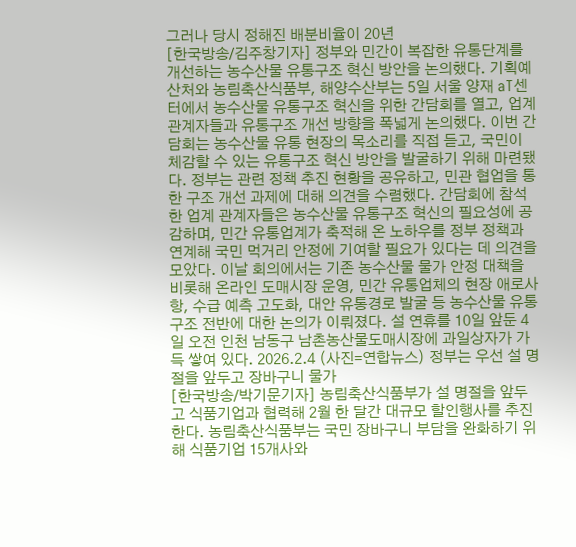그러나 당시 정해진 배분비율이 20년
[한국방송/김주창기자] 정부와 민간이 복잡한 유통단계를 개선하는 농수산물 유통구조 혁신 방안을 논의했다. 기획예산처와 농림축산식품부, 해양수산부는 5일 서울 양재 aT센터에서 농수산물 유통구조 혁신을 위한 간담회를 열고, 업계 관계자들과 유통구조 개선 방향을 폭넓게 논의했다. 이번 간담회는 농수산물 유통 현장의 목소리를 직접 듣고, 국민이 체감할 수 있는 유통구조 혁신 방안을 발굴하기 위해 마련됐다. 정부는 관련 정책 추진 현황을 공유하고, 민관 협업을 통한 구조 개선 과제에 대해 의견을 수렴했다. 간담회에 참석한 업계 관계자들은 농수산물 유통구조 혁신의 필요성에 공감하며, 민간 유통업계가 축적해 온 노하우를 정부 정책과 연계해 국민 먹거리 안정에 기여할 필요가 있다는 데 의견을 모았다. 이날 회의에서는 기존 농수산물 물가 안정 대책을 비롯해 온라인 도매시장 운영, 민간 유통업체의 현장 애로사항, 수급 예측 고도화, 대안 유통경로 발굴 등 농수산물 유통구조 전반에 대한 논의가 이뤄졌다. 설 연휴를 10일 앞둔 4일 오전 인천 남동구 남촌농산물도매시장에 과일상자가 가득 쌓여 있다. 2026.2.4 (사진=연합뉴스) 정부는 우선 설 명절을 앞두고 장바구니 물가
[한국방송/박기문기자] 농림축산식품부가 설 명절을 앞두고 식품기업과 협력해 2월 한 달간 대규모 할인행사를 추진한다. 농림축산식품부는 국민 장바구니 부담을 완화하기 위해 식품기업 15개사와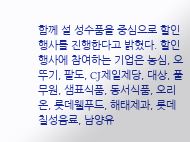함께 설 성수품을 중심으로 할인 행사를 진행한다고 밝혔다. 할인 행사에 참여하는 기업은 농심, 오뚜기, 팔도, CJ제일제당, 대상, 풀무원, 샘표식품, 동서식품, 오리온, 롯데웰푸드, 해태제과, 롯데칠성음료, 남양유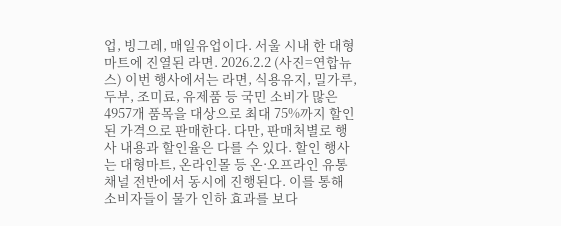업, 빙그레, 매일유업이다. 서울 시내 한 대형마트에 진열된 라면. 2026.2.2 (사진=연합뉴스) 이번 행사에서는 라면, 식용유지, 밀가루, 두부, 조미료, 유제품 등 국민 소비가 많은 4957개 품목을 대상으로 최대 75%까지 할인된 가격으로 판매한다. 다만, 판매처별로 행사 내용과 할인율은 다를 수 있다. 할인 행사는 대형마트, 온라인몰 등 온·오프라인 유통채널 전반에서 동시에 진행된다. 이를 통해 소비자들이 물가 인하 효과를 보다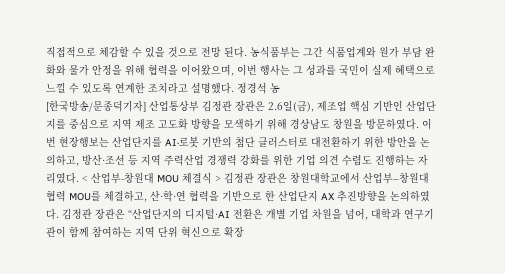직접적으로 체감할 수 있을 것으로 전망 된다. 농식품부는 그간 식품업계와 원가 부담 완화와 물가 안정을 위해 협력을 이어왔으며, 이번 행사는 그 성과를 국민이 실제 혜택으로 느낄 수 있도록 연계한 조치라고 설명했다. 정경석 농
[한국방송/문종덕기자] 산업통상부 김정관 장관은 2.6일(금), 제조업 핵심 기반인 산업단지를 중심으로 지역 제조 고도화 방향을 모색하기 위해 경상남도 창원을 방문하였다. 이번 현장행보는 산업단지를 AI·로봇 기반의 첨단 클러스터로 대전환하기 위한 방안을 논의하고, 방산·조선 등 지역 주력산업 경쟁력 강화를 위한 기업 의견 수렴도 진행하는 자리였다. < 산업부-창원대 MOU 체결식 > 김정관 장관은 창원대학교에서 산업부–창원대 협력 MOU를 체결하고, 산·학·연 협력을 기반으로 한 산업단지 AX 추진방향을 논의하였다. 김정관 장관은 “산업단지의 디지털·AI 전환은 개별 기업 차원을 넘어, 대학과 연구기관이 함께 참여하는 지역 단위 혁신으로 확장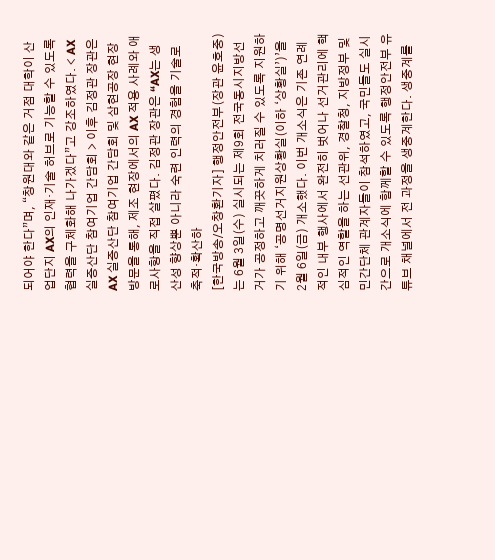되어야 한다”며, “창원대와 같은 거점 대학이 산업단지 AX의 인재·기술 허브로 기능할 수 있도록 협력을 구체화해 나가겠다”고 강조하였다. < AX 실증산단 참여기업 간담회 > 이후 김정관 장관은 AX 실증산단 참여기업 간담회 및 삼현공장 현장 방문을 통해, 제조 현장에서의 AX 적용 사례와 애로사항을 직접 살폈다. 김정관 장관은 “AX는 생산성 향상뿐 아니라 숙련 인력의 경험을 기술로 축적·확산하
[한국방송/오창환기자] 행정안전부(장관 윤호중)는 6월 3일(수) 실시되는 제9회 전국동시지방선거가 공정하고 깨끗하게 치러질 수 있도록 지원하기 위해 ‘공명선거지원상황실(이하 ‘상황실’)’을 2월 6일(금) 개소했다. 이번 개소식은 기존 연례적인 내부 행사에서 완전히 벗어나 선거관리에 핵심적인 역할을 하는 선관위, 경찰청, 지방정부 및 민간단체 관계자들이 참석하였고, 국민들도 실시간으로 개소식에 함께할 수 있도록 행정안전부 유튜브 채널에서 전 과정을 생중계한다. 생중계를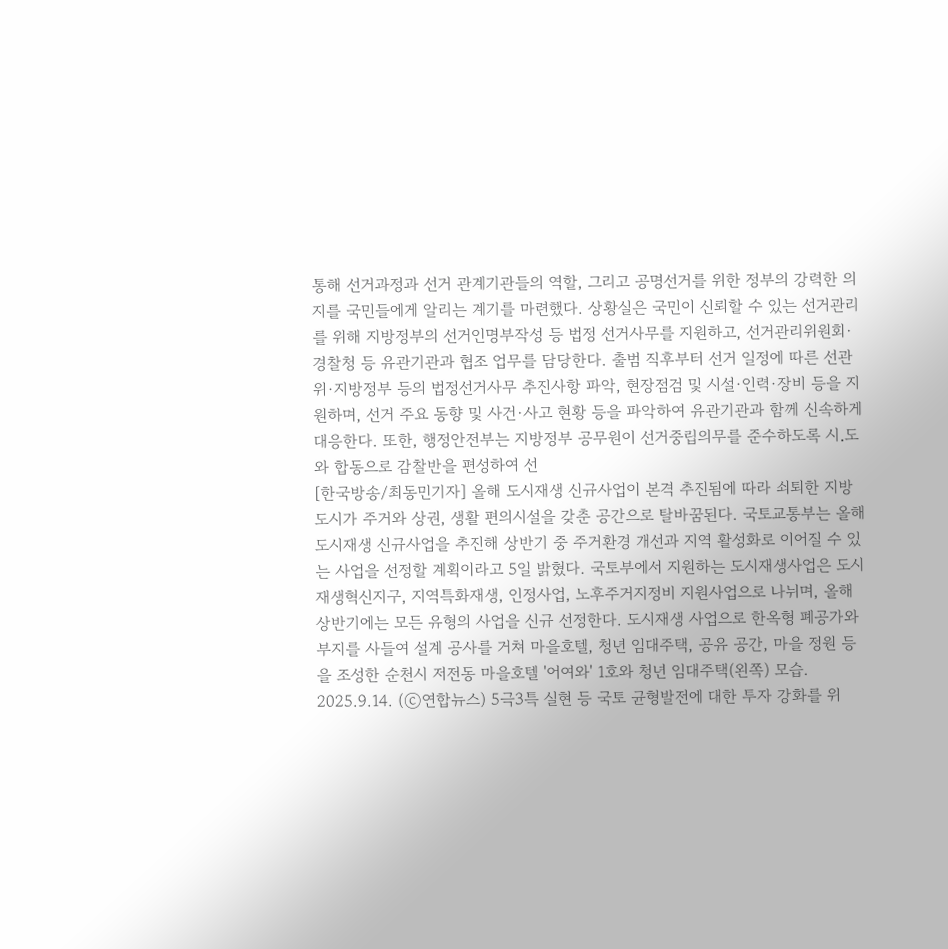통해 선거과정과 선거 관계기관들의 역할, 그리고 공명선거를 위한 정부의 강력한 의지를 국민들에게 알리는 계기를 마련했다. 상황실은 국민이 신뢰할 수 있는 선거관리를 위해 지방정부의 선거인명부작성 등 법정 선거사무를 지원하고, 선거관리위원회·경찰청 등 유관기관과 협조 업무를 담당한다. 출범 직후부터 선거 일정에 따른 선관위·지방정부 등의 법정선거사무 추진사항 파악, 현장점검 및 시설·인력·장비 등을 지원하며, 선거 주요 동향 및 사건·사고 현황 등을 파악하여 유관기관과 함께 신속하게 대응한다. 또한, 행정안전부는 지방정부 공무원이 선거중립의무를 준수하도록 시․도와 합동으로 감찰반을 편성하여 선
[한국방송/최동민기자] 올해 도시재생 신규사업이 본격 추진됨에 따라 쇠퇴한 지방 도시가 주거와 상권, 생활 편의시설을 갖춘 공간으로 탈바꿈된다. 국토교통부는 올해 도시재생 신규사업을 추진해 상반기 중 주거환경 개선과 지역 활성화로 이어질 수 있는 사업을 선정할 계획이라고 5일 밝혔다. 국토부에서 지원하는 도시재생사업은 도시재생혁신지구, 지역특화재생, 인정사업, 노후주거지정비 지원사업으로 나뉘며, 올해 상반기에는 모든 유형의 사업을 신규 선정한다. 도시재생 사업으로 한옥형 폐공가와 부지를 사들여 설계 공사를 거쳐 마을호텔, 청년 임대주택, 공유 공간, 마을 정원 등을 조성한 순천시 저전동 마을호텔 '어여와' 1호와 청년 임대주택(왼쪽) 모습. 2025.9.14. (ⓒ연합뉴스) 5극3특 실현 등 국토 균형발전에 대한 투자 강화를 위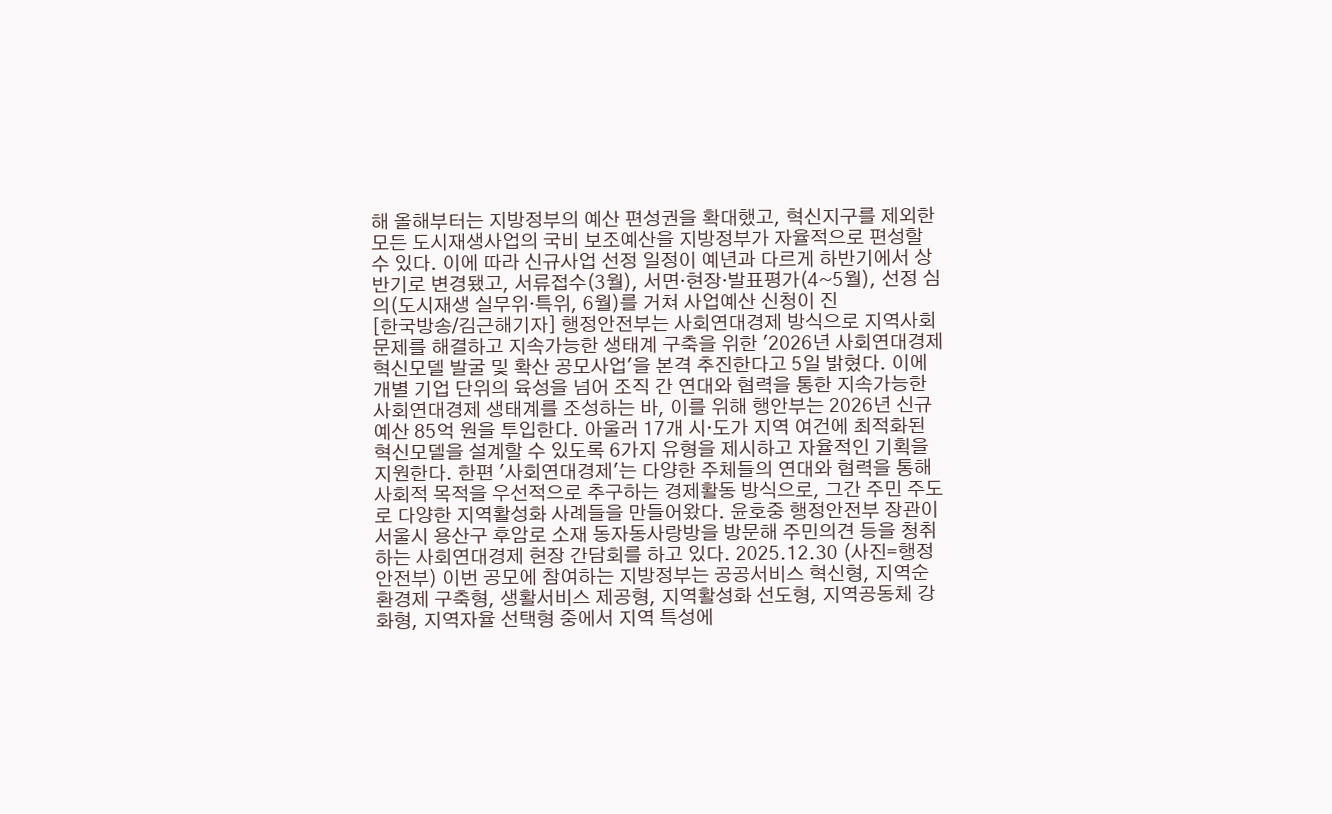해 올해부터는 지방정부의 예산 편성권을 확대했고, 혁신지구를 제외한 모든 도시재생사업의 국비 보조예산을 지방정부가 자율적으로 편성할 수 있다. 이에 따라 신규사업 선정 일정이 예년과 다르게 하반기에서 상반기로 변경됐고, 서류접수(3월), 서면·현장·발표평가(4~5월), 선정 심의(도시재생 실무위·특위, 6월)를 거쳐 사업예산 신청이 진
[한국방송/김근해기자] 행정안전부는 사회연대경제 방식으로 지역사회문제를 해결하고 지속가능한 생태계 구축을 위한 '2026년 사회연대경제 혁신모델 발굴 및 확산 공모사업'을 본격 추진한다고 5일 밝혔다. 이에 개별 기업 단위의 육성을 넘어 조직 간 연대와 협력을 통한 지속가능한 사회연대경제 생태계를 조성하는 바, 이를 위해 행안부는 2026년 신규 예산 85억 원을 투입한다. 아울러 17개 시·도가 지역 여건에 최적화된 혁신모델을 설계할 수 있도록 6가지 유형을 제시하고 자율적인 기획을 지원한다. 한편 '사회연대경제'는 다양한 주체들의 연대와 협력을 통해 사회적 목적을 우선적으로 추구하는 경제활동 방식으로, 그간 주민 주도로 다양한 지역활성화 사례들을 만들어왔다. 윤호중 행정안전부 장관이 서울시 용산구 후암로 소재 동자동사랑방을 방문해 주민의견 등을 청취하는 사회연대경제 현장 간담회를 하고 있다. 2025.12.30 (사진=행정안전부) 이번 공모에 참여하는 지방정부는 공공서비스 혁신형, 지역순환경제 구축형, 생활서비스 제공형, 지역활성화 선도형, 지역공동체 강화형, 지역자율 선택형 중에서 지역 특성에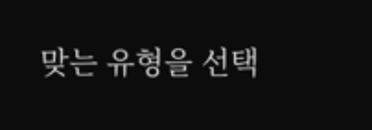맞는 유형을 선택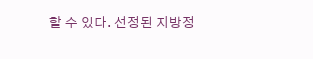할 수 있다. 선정된 지방정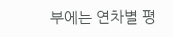부에는 연차별 평